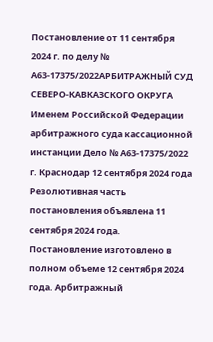Постановление от 11 сентября 2024 г. по делу № А63-17375/2022АРБИТРАЖНЫЙ СУД СЕВЕРО-КАВКАЗСКОГО ОКРУГА Именем Российской Федерации арбитражного суда кассационной инстанции Дело № А63-17375/2022 г. Краснодар 12 сентября 2024 года Резолютивная часть постановления объявлена 11 сентября 2024 года. Постановление изготовлено в полном объеме 12 сентября 2024 года. Арбитражный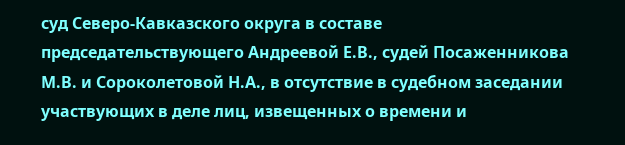суд Северо-Кавказского округа в составе председательствующего Андреевой Е.В., судей Посаженникова М.В. и Сороколетовой Н.А., в отсутствие в судебном заседании участвующих в деле лиц, извещенных о времени и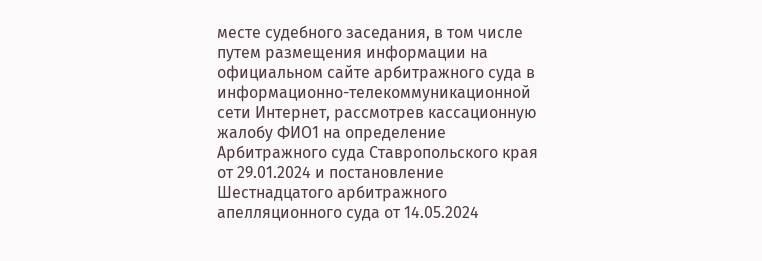месте судебного заседания, в том числе путем размещения информации на официальном сайте арбитражного суда в информационно-телекоммуникационной сети Интернет, рассмотрев кассационную жалобу ФИО1 на определение Арбитражного суда Ставропольского края от 29.01.2024 и постановление Шестнадцатого арбитражного апелляционного суда от 14.05.2024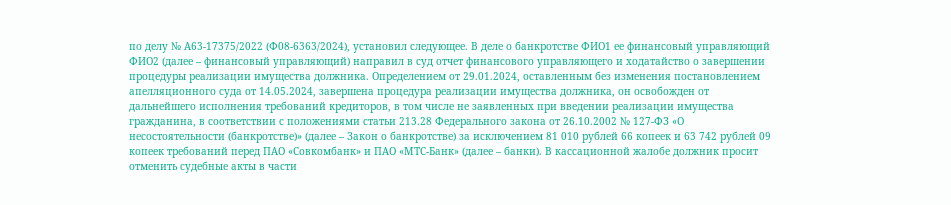по делу № А63-17375/2022 (Ф08-6363/2024), установил следующее. В деле о банкротстве ФИО1 ее финансовый управляющий ФИО2 (далее – финансовый управляющий) направил в суд отчет финансового управляющего и ходатайство о завершении процедуры реализации имущества должника. Определением от 29.01.2024, оставленным без изменения постановлением апелляционного суда от 14.05.2024, завершена процедура реализации имущества должника, он освобожден от дальнейшего исполнения требований кредиторов, в том числе не заявленных при введении реализации имущества гражданина, в соответствии с положениями статьи 213.28 Федерального закона от 26.10.2002 № 127-ФЗ «О несостоятельности (банкротстве)» (далее – Закон о банкротстве) за исключением 81 010 рублей 66 копеек и 63 742 рублей 09 копеек требований перед ПАО «Совкомбанк» и ПАО «МТС-Банк» (далее – банки). В кассационной жалобе должник просит отменить судебные акты в части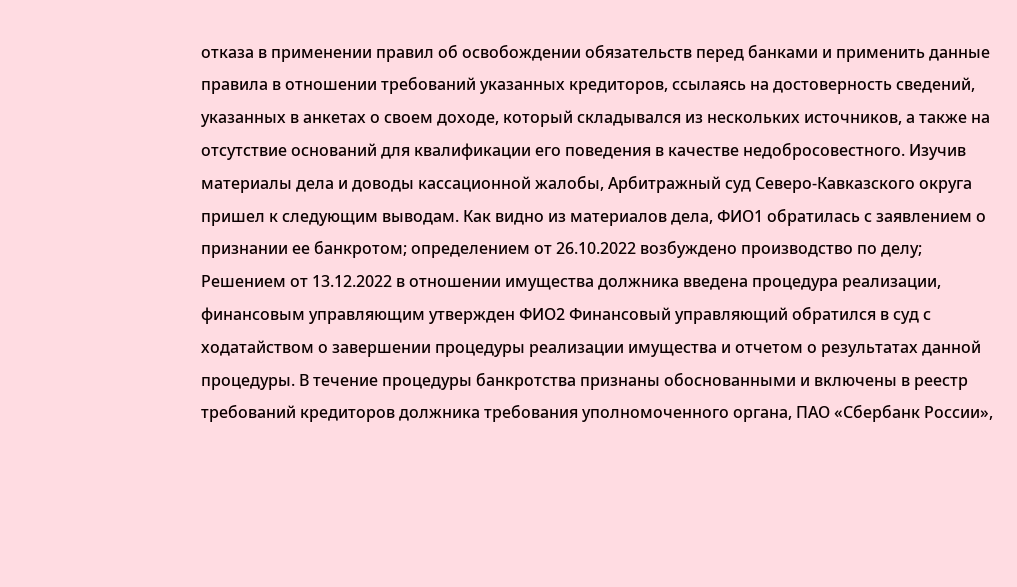отказа в применении правил об освобождении обязательств перед банками и применить данные правила в отношении требований указанных кредиторов, ссылаясь на достоверность сведений, указанных в анкетах о своем доходе, который складывался из нескольких источников, а также на отсутствие оснований для квалификации его поведения в качестве недобросовестного. Изучив материалы дела и доводы кассационной жалобы, Арбитражный суд Северо-Кавказского округа пришел к следующим выводам. Как видно из материалов дела, ФИО1 обратилась с заявлением о признании ее банкротом; определением от 26.10.2022 возбуждено производство по делу; Решением от 13.12.2022 в отношении имущества должника введена процедура реализации, финансовым управляющим утвержден ФИО2 Финансовый управляющий обратился в суд с ходатайством о завершении процедуры реализации имущества и отчетом о результатах данной процедуры. В течение процедуры банкротства признаны обоснованными и включены в реестр требований кредиторов должника требования уполномоченного органа, ПАО «Сбербанк России»,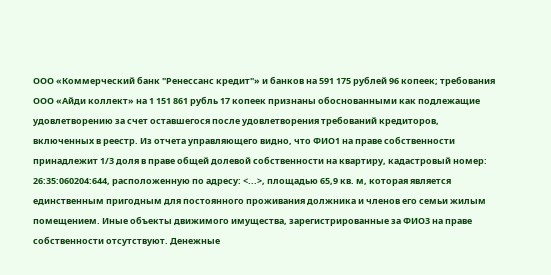ООО «Коммерческий банк "Ренессанс кредит"» и банков на 591 175 рублей 96 копеек; требования ООО «Айди коллект» на 1 151 861 рубль 17 копеек признаны обоснованными как подлежащие удовлетворению за счет оставшегося после удовлетворения требований кредиторов, включенных в реестр. Из отчета управляющего видно, что ФИО1 на праве собственности принадлежит 1/3 доля в праве общей долевой собственности на квартиру, кадастровый номер: 26:35:060204:644, расположенную по адресу: <...>, площадью 65,9 кв. м, которая является единственным пригодным для постоянного проживания должника и членов его семьи жилым помещением. Иные объекты движимого имущества, зарегистрированные за ФИО3 на праве собственности отсутствуют. Денежные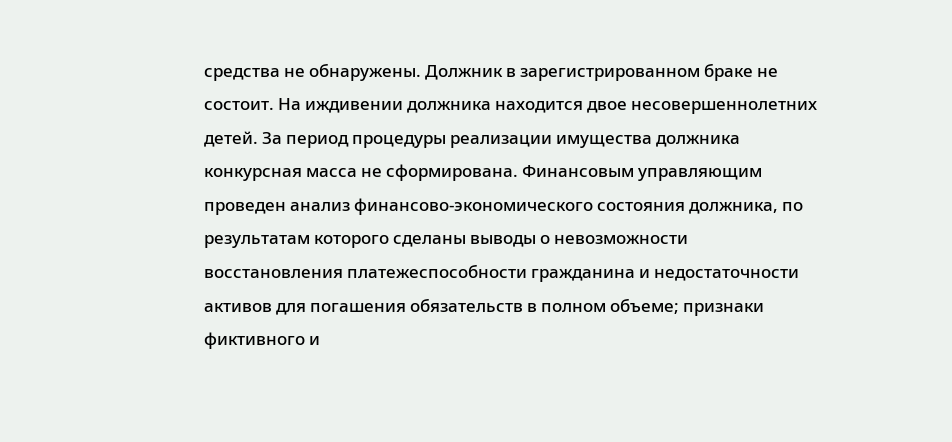средства не обнаружены. Должник в зарегистрированном браке не состоит. На иждивении должника находится двое несовершеннолетних детей. За период процедуры реализации имущества должника конкурсная масса не сформирована. Финансовым управляющим проведен анализ финансово-экономического состояния должника, по результатам которого сделаны выводы о невозможности восстановления платежеспособности гражданина и недостаточности активов для погашения обязательств в полном объеме; признаки фиктивного и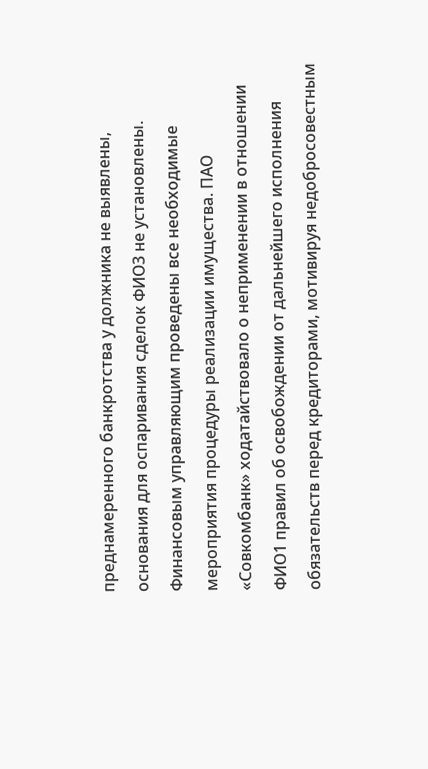преднамеренного банкротства у должника не выявлены, основания для оспаривания сделок ФИО3 не установлены. Финансовым управляющим проведены все необходимые мероприятия процедуры реализации имущества. ПАО «Совкомбанк» ходатайствовало о неприменении в отношении ФИО1 правил об освобождении от дальнейшего исполнения обязательств перед кредиторами, мотивируя недобросовестным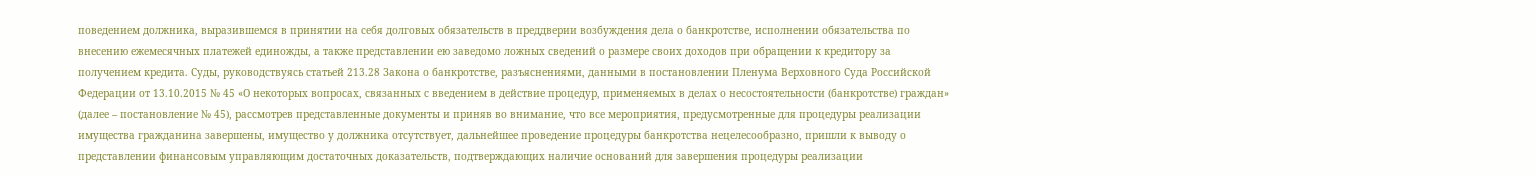поведением должника, выразившемся в принятии на себя долговых обязательств в преддверии возбуждения дела о банкротстве, исполнении обязательства по внесению ежемесячных платежей единожды, а также представлении ею заведомо ложных сведений о размере своих доходов при обращении к кредитору за получением кредита. Суды, руководствуясь статьей 213.28 Закона о банкротстве, разъяснениями, данными в постановлении Пленума Верховного Суда Российской Федерации от 13.10.2015 № 45 «О некоторых вопросах, связанных с введением в действие процедур, применяемых в делах о несостоятельности (банкротстве) граждан» (далее – постановление № 45), рассмотрев представленные документы и приняв во внимание, что все мероприятия, предусмотренные для процедуры реализации имущества гражданина завершены, имущество у должника отсутствует, дальнейшее проведение процедуры банкротства нецелесообразно, пришли к выводу о представлении финансовым управляющим достаточных доказательств, подтверждающих наличие оснований для завершения процедуры реализации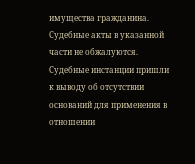имущества гражданина. Судебные акты в указанной части не обжалуются. Судебные инстанции пришли к выводу об отсутствии оснований для применения в отношении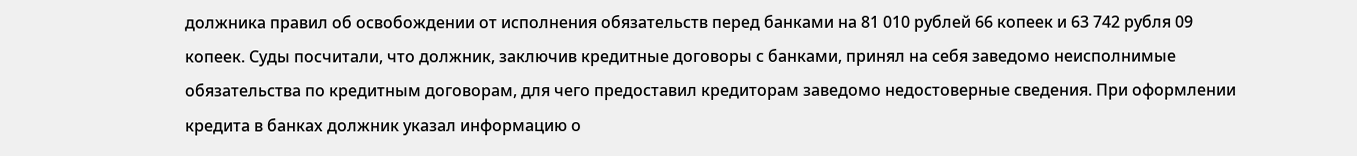должника правил об освобождении от исполнения обязательств перед банками на 81 010 рублей 66 копеек и 63 742 рубля 09 копеек. Суды посчитали, что должник, заключив кредитные договоры с банками, принял на себя заведомо неисполнимые обязательства по кредитным договорам, для чего предоставил кредиторам заведомо недостоверные сведения. При оформлении кредита в банках должник указал информацию о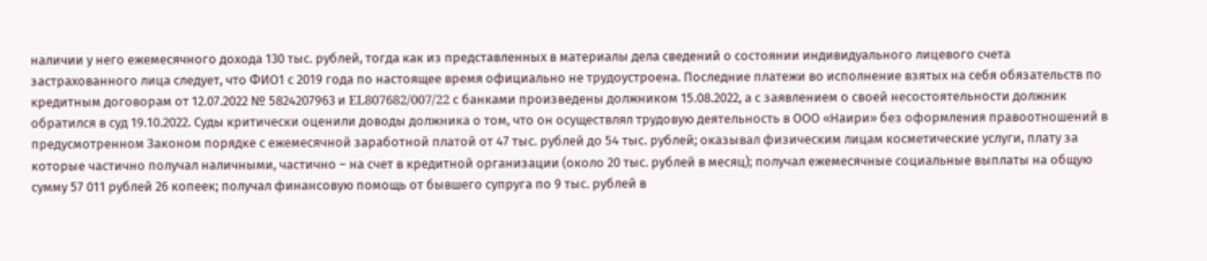наличии у него ежемесячного дохода 130 тыс. рублей, тогда как из представленных в материалы дела сведений о состоянии индивидуального лицевого счета застрахованного лица следует, что ФИО1 с 2019 года по настоящее время официально не трудоустроена. Последние платежи во исполнение взятых на себя обязательств по кредитным договорам от 12.07.2022 № 5824207963 и EL807682/007/22 с банками произведены должником 15.08.2022, а с заявлением о своей несостоятельности должник обратился в суд 19.10.2022. Суды критически оценили доводы должника о том, что он осуществлял трудовую деятельность в ООО «Наири» без оформления правоотношений в предусмотренном Законом порядке с ежемесячной заработной платой от 47 тыс. рублей до 54 тыс. рублей; оказывал физическим лицам косметические услуги, плату за которые частично получал наличными, частично – на счет в кредитной организации (около 20 тыс. рублей в месяц); получал ежемесячные социальные выплаты на общую сумму 57 011 рублей 26 копеек; получал финансовую помощь от бывшего супруга по 9 тыс. рублей в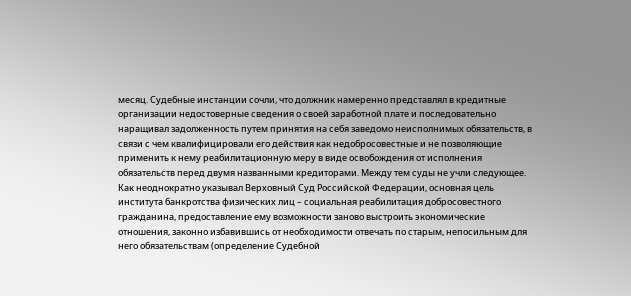месяц. Судебные инстанции сочли, что должник намеренно представлял в кредитные организации недостоверные сведения о своей заработной плате и последовательно наращивал задолженность путем принятия на себя заведомо неисполнимых обязательств, в связи с чем квалифицировали его действия как недобросовестные и не позволяющие применить к нему реабилитационную меру в виде освобождения от исполнения обязательств перед двумя названными кредиторами. Между тем суды не учли следующее. Как неоднократно указывал Верховный Суд Российской Федерации, основная цель института банкротства физических лиц – социальная реабилитация добросовестного гражданина, предоставление ему возможности заново выстроить экономические отношения, законно избавившись от необходимости отвечать по старым, непосильным для него обязательствам (определение Судебной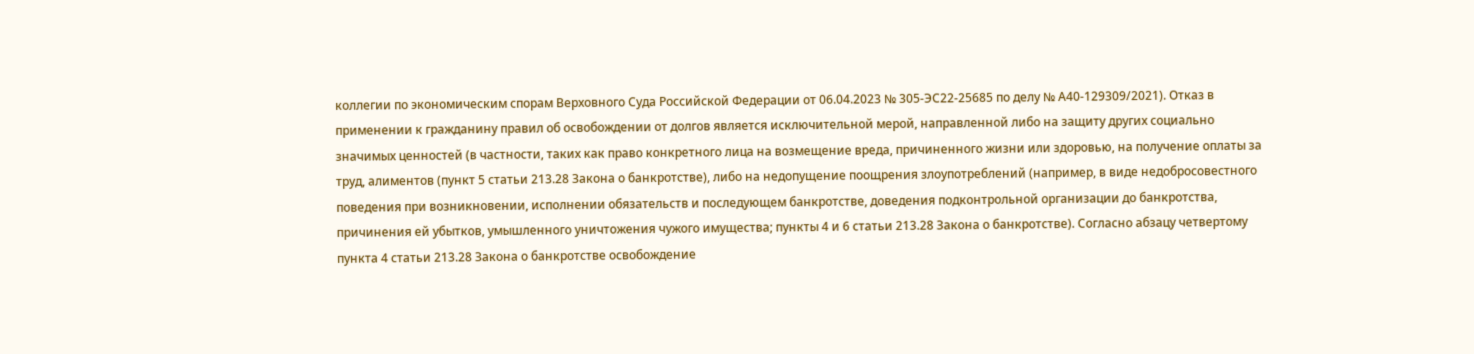коллегии по экономическим спорам Верховного Суда Российской Федерации от 06.04.2023 № 305-ЭС22-25685 по делу № А40-129309/2021). Отказ в применении к гражданину правил об освобождении от долгов является исключительной мерой, направленной либо на защиту других социально значимых ценностей (в частности, таких как право конкретного лица на возмещение вреда, причиненного жизни или здоровью, на получение оплаты за труд, алиментов (пункт 5 статьи 213.28 Закона о банкротстве), либо на недопущение поощрения злоупотреблений (например, в виде недобросовестного поведения при возникновении, исполнении обязательств и последующем банкротстве, доведения подконтрольной организации до банкротства, причинения ей убытков, умышленного уничтожения чужого имущества; пункты 4 и 6 статьи 213.28 Закона о банкротстве). Согласно абзацу четвертому пункта 4 статьи 213.28 Закона о банкротстве освобождение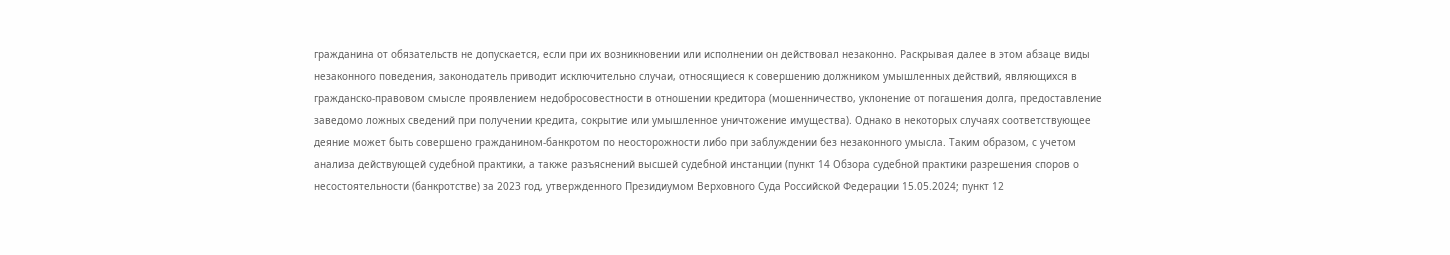гражданина от обязательств не допускается, если при их возникновении или исполнении он действовал незаконно. Раскрывая далее в этом абзаце виды незаконного поведения, законодатель приводит исключительно случаи, относящиеся к совершению должником умышленных действий, являющихся в гражданско-правовом смысле проявлением недобросовестности в отношении кредитора (мошенничество, уклонение от погашения долга, предоставление заведомо ложных сведений при получении кредита, сокрытие или умышленное уничтожение имущества). Однако в некоторых случаях соответствующее деяние может быть совершено гражданином-банкротом по неосторожности либо при заблуждении без незаконного умысла. Таким образом, с учетом анализа действующей судебной практики, а также разъяснений высшей судебной инстанции (пункт 14 Обзора судебной практики разрешения споров о несостоятельности (банкротстве) за 2023 год, утвержденного Президиумом Верховного Суда Российской Федерации 15.05.2024; пункт 12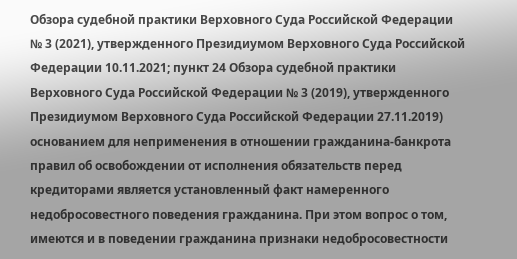Обзора судебной практики Верховного Суда Российской Федерации № 3 (2021), утвержденного Президиумом Верховного Суда Российской Федерации 10.11.2021; пункт 24 Обзора судебной практики Верховного Суда Российской Федерации № 3 (2019), утвержденного Президиумом Верховного Суда Российской Федерации 27.11.2019) основанием для неприменения в отношении гражданина-банкрота правил об освобождении от исполнения обязательств перед кредиторами является установленный факт намеренного недобросовестного поведения гражданина. При этом вопрос о том, имеются и в поведении гражданина признаки недобросовестности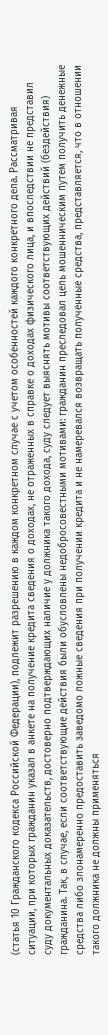(статья 10 Гражданского кодекса Российской Федерации), подлежит разрешению в каждом конкретном случае с учетом особенностей каждого конкретного дела. Рассматривая ситуации, при которых гражданин указал в анкете на получение кредита сведения о доходах, не отраженных в справке о доходах физического лица, и впоследствии не представил суду документальных доказательств, достоверно подтверждающих наличие у должника такого дохода, суду следует выяснять мотивы соответствующих действий (бездействия) гражданина. Так, в случае, если соответствующие действия были обусловлены недобросовестными мотивами: гражданин преследовал цель мошенническим путем получить денежные средства либо злонамеренно предоставить заведомо ложные сведения при получении кредита и не намеревался возвращать полученные средства, представляется, что в отношении такого должника не должны применяться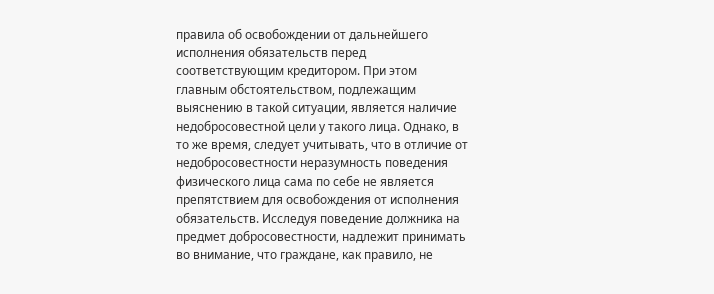правила об освобождении от дальнейшего исполнения обязательств перед соответствующим кредитором. При этом главным обстоятельством, подлежащим выяснению в такой ситуации, является наличие недобросовестной цели у такого лица. Однако, в то же время, следует учитывать, что в отличие от недобросовестности неразумность поведения физического лица сама по себе не является препятствием для освобождения от исполнения обязательств. Исследуя поведение должника на предмет добросовестности, надлежит принимать во внимание, что граждане, как правило, не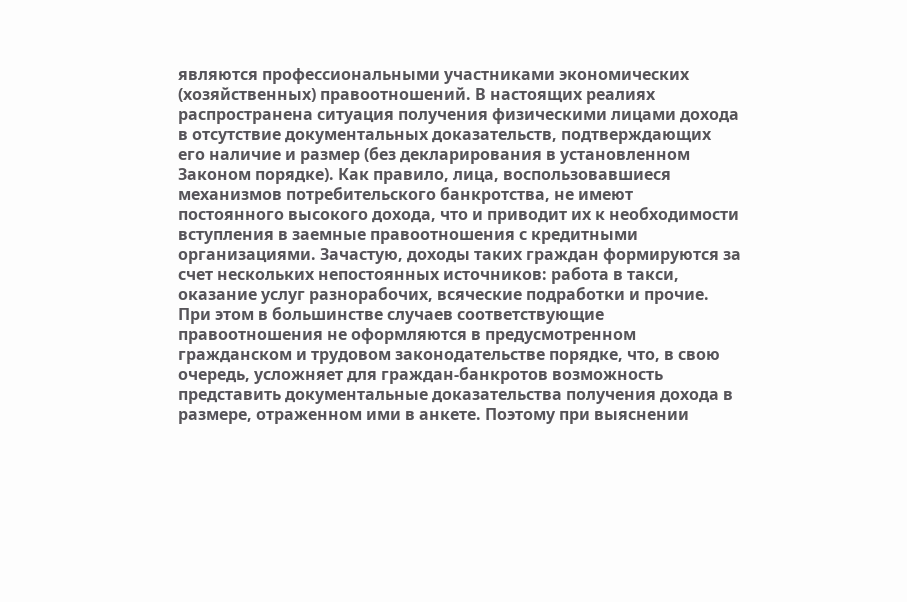являются профессиональными участниками экономических (хозяйственных) правоотношений. В настоящих реалиях распространена ситуация получения физическими лицами дохода в отсутствие документальных доказательств, подтверждающих его наличие и размер (без декларирования в установленном Законом порядке). Как правило, лица, воспользовавшиеся механизмов потребительского банкротства, не имеют постоянного высокого дохода, что и приводит их к необходимости вступления в заемные правоотношения с кредитными организациями. Зачастую, доходы таких граждан формируются за счет нескольких непостоянных источников: работа в такси, оказание услуг разнорабочих, всяческие подработки и прочие. При этом в большинстве случаев соответствующие правоотношения не оформляются в предусмотренном гражданском и трудовом законодательстве порядке, что, в свою очередь, усложняет для граждан-банкротов возможность представить документальные доказательства получения дохода в размере, отраженном ими в анкете. Поэтому при выяснении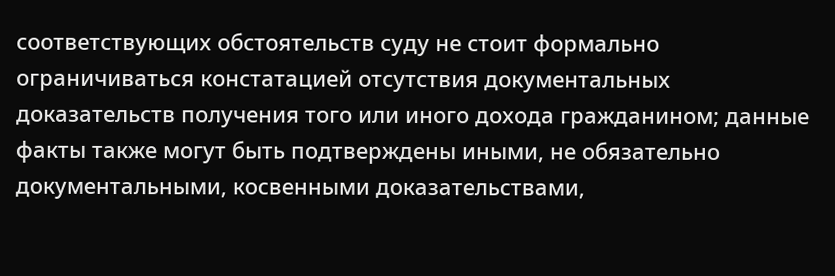соответствующих обстоятельств суду не стоит формально ограничиваться констатацией отсутствия документальных доказательств получения того или иного дохода гражданином; данные факты также могут быть подтверждены иными, не обязательно документальными, косвенными доказательствами,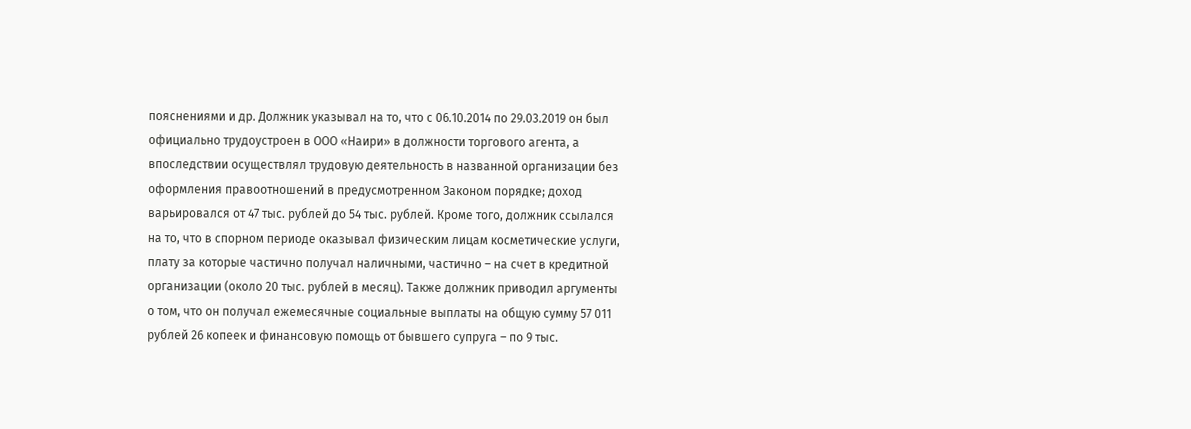пояснениями и др. Должник указывал на то, что с 06.10.2014 по 29.03.2019 он был официально трудоустроен в ООО «Наири» в должности торгового агента, а впоследствии осуществлял трудовую деятельность в названной организации без оформления правоотношений в предусмотренном Законом порядке; доход варьировался от 47 тыс. рублей до 54 тыс. рублей. Кроме того, должник ссылался на то, что в спорном периоде оказывал физическим лицам косметические услуги, плату за которые частично получал наличными, частично – на счет в кредитной организации (около 20 тыс. рублей в месяц). Также должник приводил аргументы о том, что он получал ежемесячные социальные выплаты на общую сумму 57 011 рублей 26 копеек и финансовую помощь от бывшего супруга – по 9 тыс.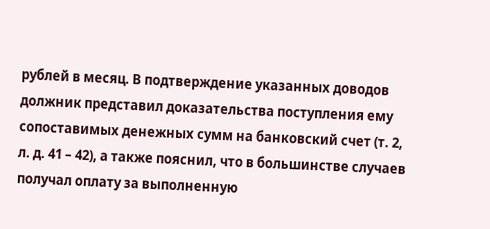рублей в месяц. В подтверждение указанных доводов должник представил доказательства поступления ему сопоставимых денежных сумм на банковский счет (т. 2, л. д. 41 – 42), а также пояснил, что в большинстве случаев получал оплату за выполненную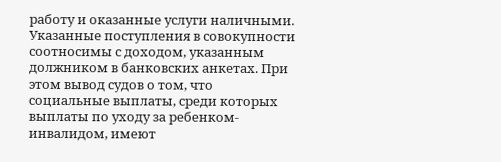работу и оказанные услуги наличными. Указанные поступления в совокупности соотносимы с доходом, указанным должником в банковских анкетах. При этом вывод судов о том, что социальные выплаты, среди которых выплаты по уходу за ребенком-инвалидом, имеют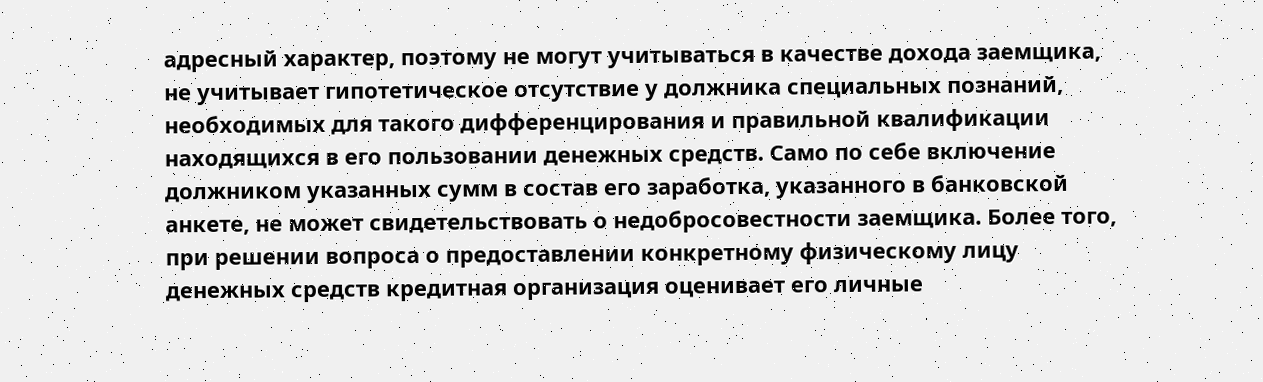адресный характер, поэтому не могут учитываться в качестве дохода заемщика, не учитывает гипотетическое отсутствие у должника специальных познаний, необходимых для такого дифференцирования и правильной квалификации находящихся в его пользовании денежных средств. Само по себе включение должником указанных сумм в состав его заработка, указанного в банковской анкете, не может свидетельствовать о недобросовестности заемщика. Более того, при решении вопроса о предоставлении конкретному физическому лицу денежных средств кредитная организация оценивает его личные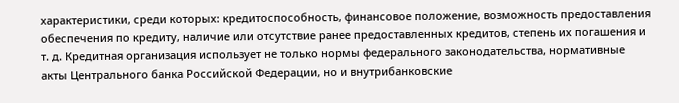характеристики, среди которых: кредитоспособность, финансовое положение, возможность предоставления обеспечения по кредиту, наличие или отсутствие ранее предоставленных кредитов, степень их погашения и т. д. Кредитная организация использует не только нормы федерального законодательства, нормативные акты Центрального банка Российской Федерации, но и внутрибанковские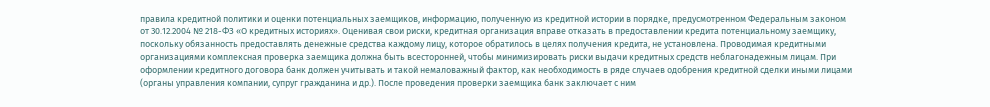правила кредитной политики и оценки потенциальных заемщиков, информацию, полученную из кредитной истории в порядке, предусмотренном Федеральным законом от 30.12.2004 № 218-ФЗ «О кредитных историях». Оценивая свои риски, кредитная организация вправе отказать в предоставлении кредита потенциальному заемщику, поскольку обязанность предоставлять денежные средства каждому лицу, которое обратилось в целях получения кредита, не установлена. Проводимая кредитными организациями комплексная проверка заемщика должна быть всесторонней, чтобы минимизировать риски выдачи кредитных средств неблагонадежным лицам. При оформлении кредитного договора банк должен учитывать и такой немаловажный фактор, как необходимость в ряде случаев одобрения кредитной сделки иными лицами (органы управления компании, супруг гражданина и др.). После проведения проверки заемщика банк заключает с ним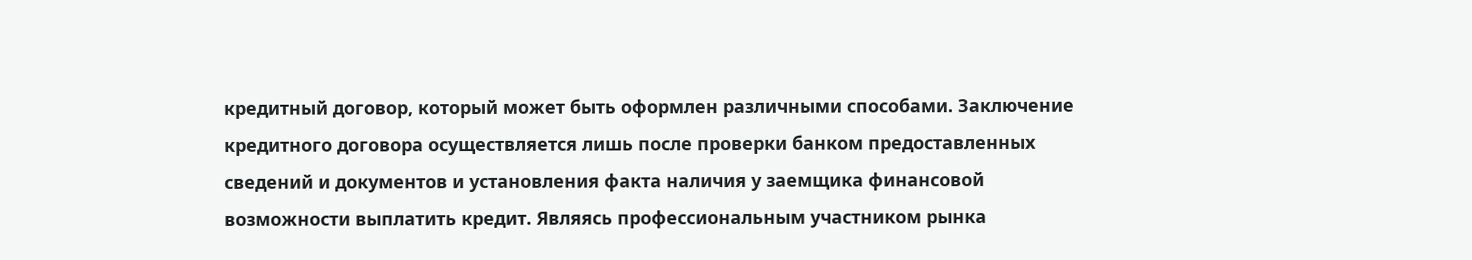кредитный договор, который может быть оформлен различными способами. Заключение кредитного договора осуществляется лишь после проверки банком предоставленных сведений и документов и установления факта наличия у заемщика финансовой возможности выплатить кредит. Являясь профессиональным участником рынка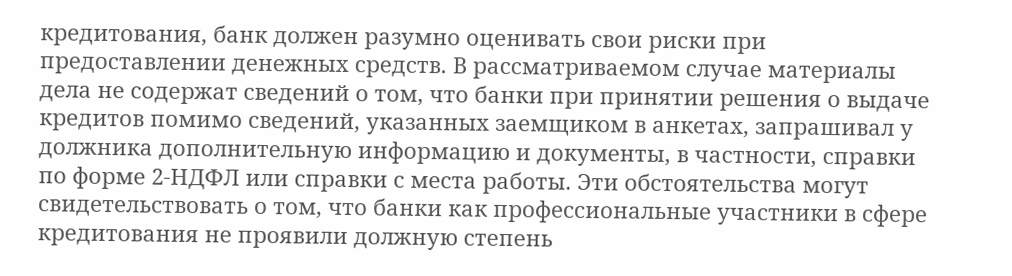кредитования, банк должен разумно оценивать свои риски при предоставлении денежных средств. В рассматриваемом случае материалы дела не содержат сведений о том, что банки при принятии решения о выдаче кредитов помимо сведений, указанных заемщиком в анкетах, запрашивал у должника дополнительную информацию и документы, в частности, справки по форме 2-НДФЛ или справки с места работы. Эти обстоятельства могут свидетельствовать о том, что банки как профессиональные участники в сфере кредитования не проявили должную степень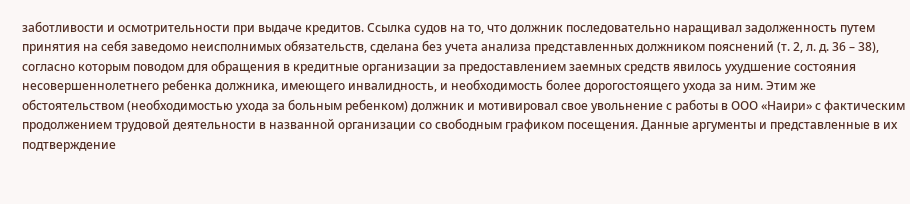заботливости и осмотрительности при выдаче кредитов. Ссылка судов на то, что должник последовательно наращивал задолженность путем принятия на себя заведомо неисполнимых обязательств, сделана без учета анализа представленных должником пояснений (т. 2, л. д. 36 – 38), согласно которым поводом для обращения в кредитные организации за предоставлением заемных средств явилось ухудшение состояния несовершеннолетнего ребенка должника, имеющего инвалидность, и необходимость более дорогостоящего ухода за ним. Этим же обстоятельством (необходимостью ухода за больным ребенком) должник и мотивировал свое увольнение с работы в ООО «Наири» с фактическим продолжением трудовой деятельности в названной организации со свободным графиком посещения. Данные аргументы и представленные в их подтверждение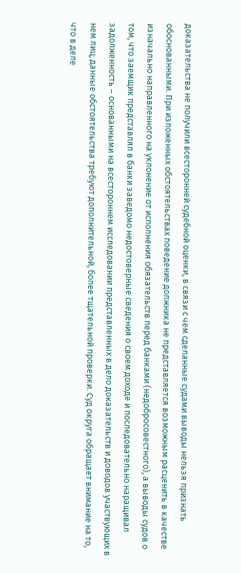доказательства не получили всесторонней судебной оценки, в связи с чем сделанные судами выводы нельзя признать обоснованными. При изложенных обстоятельствах поведение должника не представляется возможным расценить в качестве изначально направленного на уклонение от исполнения обязательств перед банками (недобросовестного), а выводы судов о том, что заемщик представлял в банки заведомо недостоверные сведения о своем доходе и последовательно наращивал задолженность – основанными на всестороннем исследовании представленных в дело доказательств и доводов участвующих в нем лиц; данные обстоятельства требуют дополнительной, более тщательной проверки. Суд округа обращает внимание на то, что в деле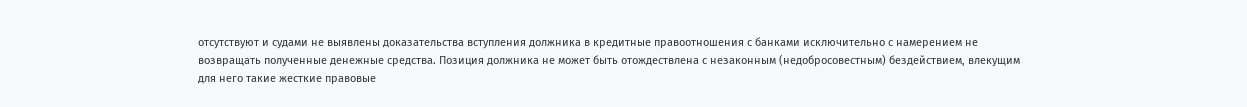отсутствуют и судами не выявлены доказательства вступления должника в кредитные правоотношения с банками исключительно с намерением не возвращать полученные денежные средства. Позиция должника не может быть отождествлена с незаконным (недобросовестным) бездействием, влекущим для него такие жесткие правовые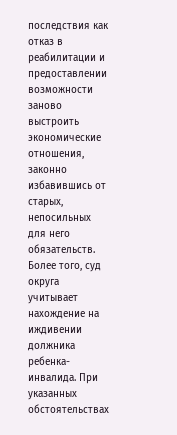последствия как отказ в реабилитации и предоставлении возможности заново выстроить экономические отношения, законно избавившись от старых, непосильных для него обязательств. Более того, суд округа учитывает нахождение на иждивении должника ребенка-инвалида. При указанных обстоятельствах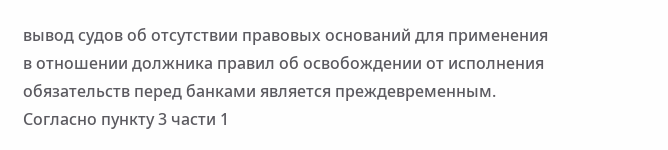вывод судов об отсутствии правовых оснований для применения в отношении должника правил об освобождении от исполнения обязательств перед банками является преждевременным. Согласно пункту 3 части 1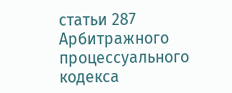статьи 287 Арбитражного процессуального кодекса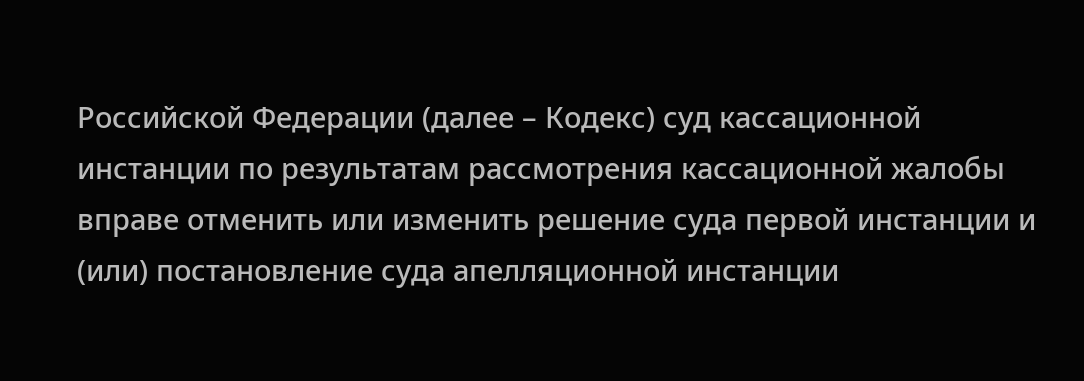Российской Федерации (далее – Кодекс) суд кассационной инстанции по результатам рассмотрения кассационной жалобы вправе отменить или изменить решение суда первой инстанции и (или) постановление суда апелляционной инстанции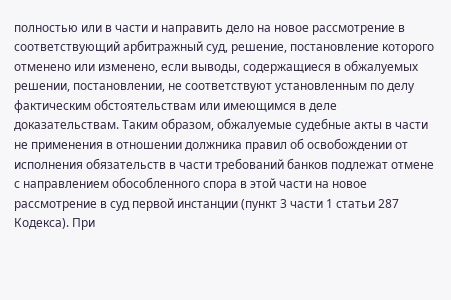полностью или в части и направить дело на новое рассмотрение в соответствующий арбитражный суд, решение, постановление которого отменено или изменено, если выводы, содержащиеся в обжалуемых решении, постановлении, не соответствуют установленным по делу фактическим обстоятельствам или имеющимся в деле доказательствам. Таким образом, обжалуемые судебные акты в части не применения в отношении должника правил об освобождении от исполнения обязательств в части требований банков подлежат отмене с направлением обособленного спора в этой части на новое рассмотрение в суд первой инстанции (пункт 3 части 1 статьи 287 Кодекса). При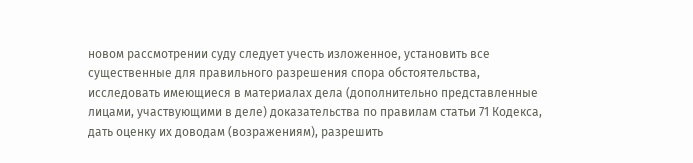новом рассмотрении суду следует учесть изложенное, установить все существенные для правильного разрешения спора обстоятельства, исследовать имеющиеся в материалах дела (дополнительно представленные лицами, участвующими в деле) доказательства по правилам статьи 71 Кодекса, дать оценку их доводам (возражениям), разрешить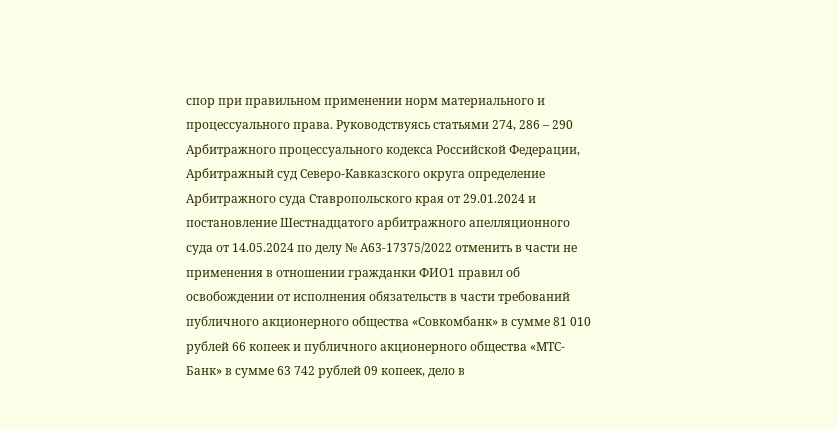спор при правильном применении норм материального и процессуального права. Руководствуясь статьями 274, 286 – 290 Арбитражного процессуального кодекса Российской Федерации, Арбитражный суд Северо-Кавказского округа определение Арбитражного суда Ставропольского края от 29.01.2024 и постановление Шестнадцатого арбитражного апелляционного суда от 14.05.2024 по делу № А63-17375/2022 отменить в части не применения в отношении гражданки ФИО1 правил об освобождении от исполнения обязательств в части требований публичного акционерного общества «Совкомбанк» в сумме 81 010 рублей 66 копеек и публичного акционерного общества «МТС-Банк» в сумме 63 742 рублей 09 копеек, дело в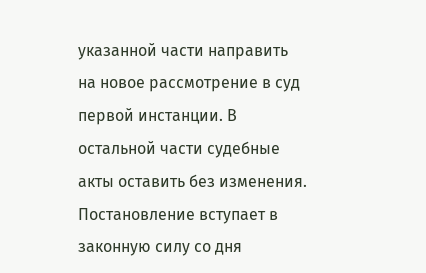указанной части направить на новое рассмотрение в суд первой инстанции. В остальной части судебные акты оставить без изменения. Постановление вступает в законную силу со дня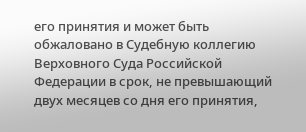его принятия и может быть обжаловано в Судебную коллегию Верховного Суда Российской Федерации в срок, не превышающий двух месяцев со дня его принятия,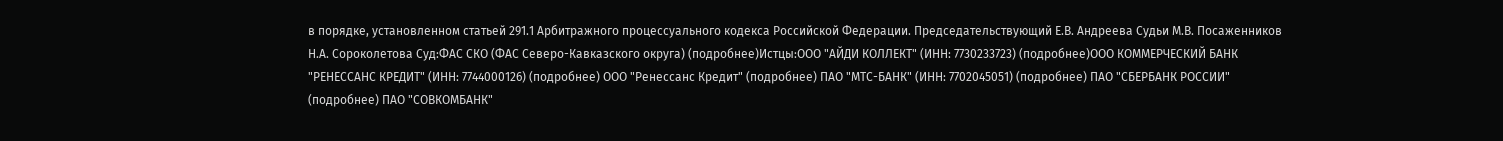в порядке, установленном статьей 291.1 Арбитражного процессуального кодекса Российской Федерации. Председательствующий Е.В. Андреева Судьи М.В. Посаженников Н.А. Сороколетова Суд:ФАС СКО (ФАС Северо-Кавказского округа) (подробнее)Истцы:ООО "АЙДИ КОЛЛЕКТ" (ИНН: 7730233723) (подробнее)ООО КОММЕРЧЕСКИЙ БАНК "РЕНЕССАНС КРЕДИТ" (ИНН: 7744000126) (подробнее) ООО "Ренессанс Кредит" (подробнее) ПАО "МТС-БАНК" (ИНН: 7702045051) (подробнее) ПАО "СБЕРБАНК РОССИИ" (подробнее) ПАО "СОВКОМБАНК"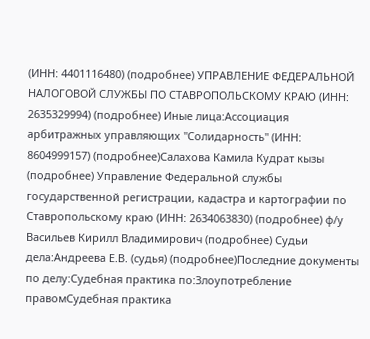(ИНН: 4401116480) (подробнее) УПРАВЛЕНИЕ ФЕДЕРАЛЬНОЙ НАЛОГОВОЙ СЛУЖБЫ ПО СТАВРОПОЛЬСКОМУ КРАЮ (ИНН: 2635329994) (подробнее) Иные лица:Ассоциация арбитражных управляющих "Солидарность" (ИНН: 8604999157) (подробнее)Салахова Камила Кудрат кызы (подробнее) Управление Федеральной службы государственной регистрации, кадастра и картографии по Ставропольскому краю (ИНН: 2634063830) (подробнее) ф/у Васильев Кирилл Владимирович (подробнее) Судьи дела:Андреева Е.В. (судья) (подробнее)Последние документы по делу:Судебная практика по:Злоупотребление правомСудебная практика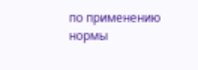по применению нормы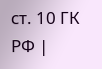ст. 10 ГК РФ |